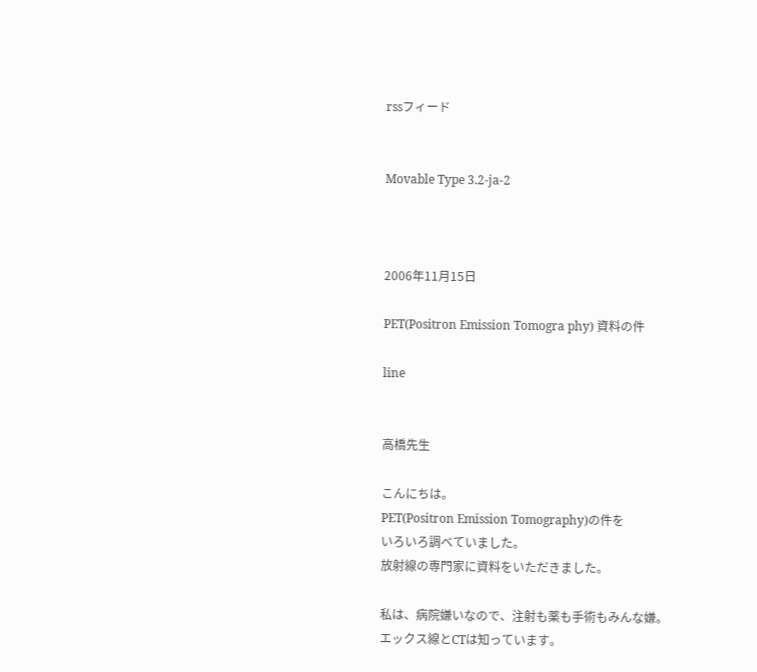rssフィード


Movable Type 3.2-ja-2



2006年11月15日

PET(Positron Emission Tomogra phy) 資料の件

line


高橋先生

こんにちは。
PET(Positron Emission Tomography)の件を
いろいろ調べていました。
放射線の専門家に資料をいただきました。

私は、病院嫌いなので、注射も薬も手術もみんな嫌。
エックス線とCTは知っています。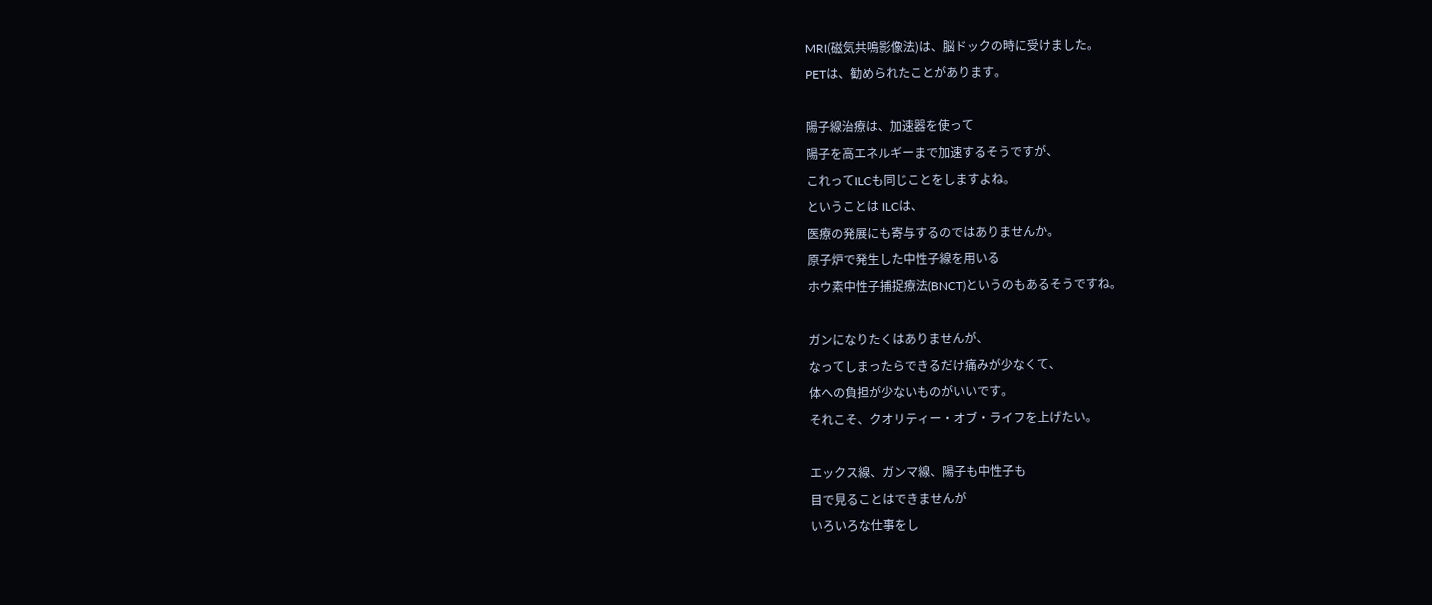MRI(磁気共鳴影像法)は、脳ドックの時に受けました。
PETは、勧められたことがあります。

陽子線治療は、加速器を使って
陽子を高エネルギーまで加速するそうですが、
これってILCも同じことをしますよね。
ということは ILCは、
医療の発展にも寄与するのではありませんか。
原子炉で発生した中性子線を用いる
ホウ素中性子捕捉療法(BNCT)というのもあるそうですね。

ガンになりたくはありませんが、
なってしまったらできるだけ痛みが少なくて、
体への負担が少ないものがいいです。
それこそ、クオリティー・オブ・ライフを上げたい。

エックス線、ガンマ線、陽子も中性子も
目で見ることはできませんが
いろいろな仕事をし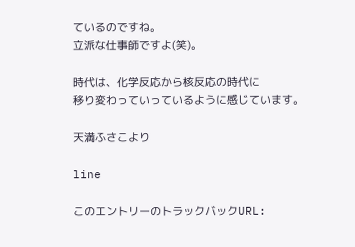ているのですね。
立派な仕事師ですよ(笑)。

時代は、化学反応から核反応の時代に
移り変わっていっているように感じています。

天満ふさこより

line

このエントリーのトラックバックURL: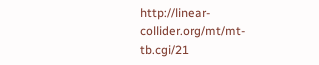http://linear-collider.org/mt/mt-tb.cgi/21